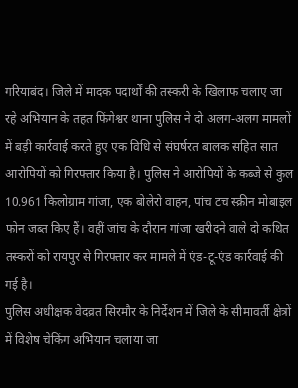गरियाबंद। जिले में मादक पदार्थों की तस्करी के खिलाफ चलाए जा रहे अभियान के तहत फिंगेश्वर थाना पुलिस ने दो अलग-अलग मामलों में बड़ी कार्रवाई करते हुए एक विधि से संघर्षरत बालक सहित सात आरोपियों को गिरफ्तार किया है। पुलिस ने आरोपियों के कब्जे से कुल 10.961 किलोग्राम गांजा, एक बोलेरो वाहन, पांच टच स्क्रीन मोबाइल फोन जब्त किए हैं। वहीं जांच के दौरान गांजा खरीदने वाले दो कथित तस्करों को रायपुर से गिरफ्तार कर मामले में एंड-टू-एंड कार्रवाई की गई है।
पुलिस अधीक्षक वेदव्रत सिरमौर के निर्देशन में जिले के सीमावर्ती क्षेत्रों में विशेष चेकिंग अभियान चलाया जा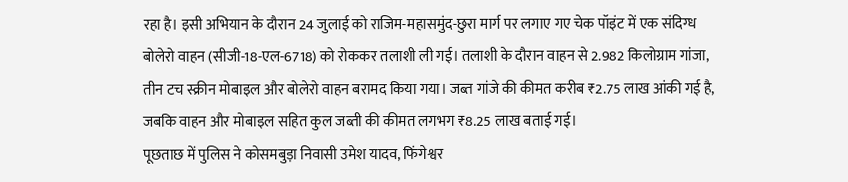रहा है। इसी अभियान के दौरान 24 जुलाई को राजिम-महासमुंद-छुरा मार्ग पर लगाए गए चेक पॉइंट में एक संदिग्ध बोलेरो वाहन (सीजी-18-एल-6718) को रोककर तलाशी ली गई। तलाशी के दौरान वाहन से 2.982 किलोग्राम गांजा, तीन टच स्क्रीन मोबाइल और बोलेरो वाहन बरामद किया गया। जब्त गांजे की कीमत करीब ₹2.75 लाख आंकी गई है, जबकि वाहन और मोबाइल सहित कुल जब्ती की कीमत लगभग ₹8.25 लाख बताई गई।
पूछताछ में पुलिस ने कोसमबुड़ा निवासी उमेश यादव, फिंगेश्वर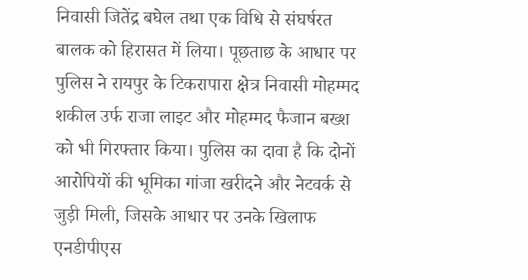निवासी जितेंद्र बघेल तथा एक विधि से संघर्षरत बालक को हिरासत में लिया। पूछताछ के आधार पर पुलिस ने रायपुर के टिकरापारा क्षेत्र निवासी मोहम्मद शकील उर्फ राजा लाइट और मोहम्मद फैजान बख्श को भी गिरफ्तार किया। पुलिस का दावा है कि दोनों आरोपियों की भूमिका गांजा खरीदने और नेटवर्क से जुड़ी मिली, जिसके आधार पर उनके खिलाफ एनडीपीएस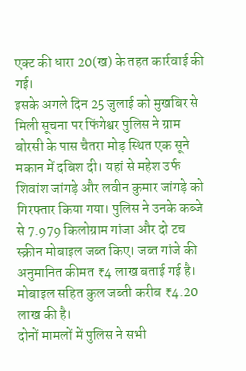एक्ट की धारा 20(ख) के तहत कार्रवाई की गई।
इसके अगले दिन 25 जुलाई को मुखबिर से मिली सूचना पर फिंगेश्वर पुलिस ने ग्राम बोरसी के पास चैतरा मोड़ स्थित एक सूने मकान में दबिश दी। यहां से महेश उर्फ शिवांश जांगड़े और लवीन कुमार जांगड़े को गिरफ्तार किया गया। पुलिस ने उनके कब्जे से 7.979 किलोग्राम गांजा और दो टच स्क्रीन मोबाइल जब्त किए। जब्त गांजे की अनुमानित कीमत ₹4 लाख बताई गई है। मोबाइल सहित कुल जब्ती करीब ₹4.20 लाख की है।
दोनों मामलों में पुलिस ने सभी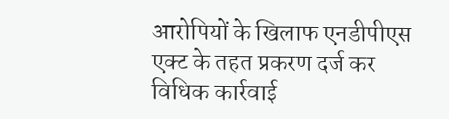आरोपियों के खिलाफ एनडीपीएस एक्ट के तहत प्रकरण दर्ज कर विधिक कार्रवाई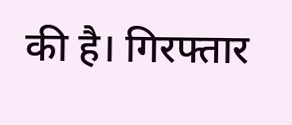की है। गिरफ्तार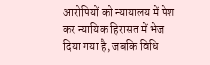आरोपियों को न्यायालय में पेश कर न्यायिक हिरासत में भेज दिया गया है, जबकि विधि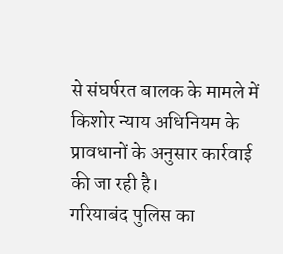से संघर्षरत बालक के मामले में किशोर न्याय अधिनियम के प्रावधानों के अनुसार कार्रवाई की जा रही है।
गरियाबंद पुलिस का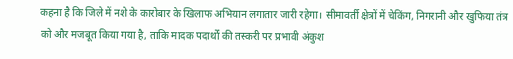कहना है कि जिले में नशे के कारोबार के खिलाफ अभियान लगातार जारी रहेगा। सीमावर्ती क्षेत्रों में चेकिंग, निगरानी और खुफिया तंत्र को और मजबूत किया गया है, ताकि मादक पदार्थों की तस्करी पर प्रभावी अंकुश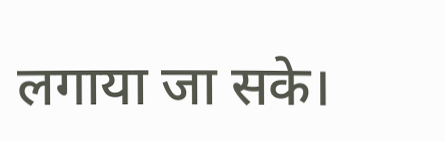लगाया जा सके।